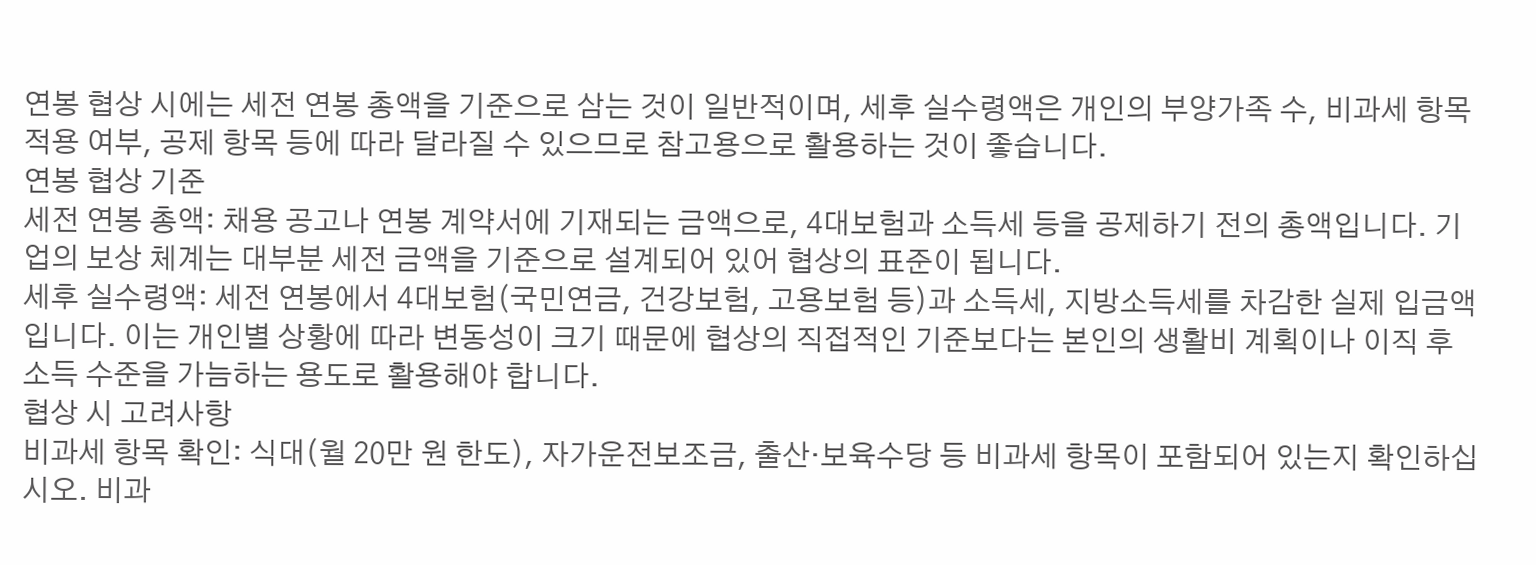연봉 협상 시에는 세전 연봉 총액을 기준으로 삼는 것이 일반적이며, 세후 실수령액은 개인의 부양가족 수, 비과세 항목 적용 여부, 공제 항목 등에 따라 달라질 수 있으므로 참고용으로 활용하는 것이 좋습니다.
연봉 협상 기준
세전 연봉 총액: 채용 공고나 연봉 계약서에 기재되는 금액으로, 4대보험과 소득세 등을 공제하기 전의 총액입니다. 기업의 보상 체계는 대부분 세전 금액을 기준으로 설계되어 있어 협상의 표준이 됩니다.
세후 실수령액: 세전 연봉에서 4대보험(국민연금, 건강보험, 고용보험 등)과 소득세, 지방소득세를 차감한 실제 입금액입니다. 이는 개인별 상황에 따라 변동성이 크기 때문에 협상의 직접적인 기준보다는 본인의 생활비 계획이나 이직 후 소득 수준을 가늠하는 용도로 활용해야 합니다.
협상 시 고려사항
비과세 항목 확인: 식대(월 20만 원 한도), 자가운전보조금, 출산·보육수당 등 비과세 항목이 포함되어 있는지 확인하십시오. 비과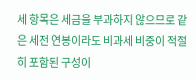세 항목은 세금을 부과하지 않으므로 같은 세전 연봉이라도 비과세 비중이 적절히 포함된 구성이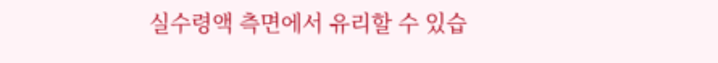실수령액 측면에서 유리할 수 있습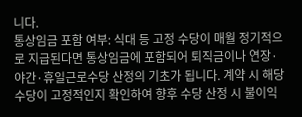니다.
통상임금 포함 여부: 식대 등 고정 수당이 매월 정기적으로 지급된다면 통상임금에 포함되어 퇴직금이나 연장·야간·휴일근로수당 산정의 기초가 됩니다. 계약 시 해당 수당이 고정적인지 확인하여 향후 수당 산정 시 불이익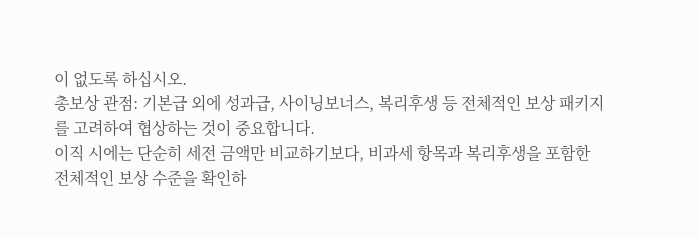이 없도록 하십시오.
총보상 관점: 기본급 외에 성과급, 사이닝보너스, 복리후생 등 전체적인 보상 패키지를 고려하여 협상하는 것이 중요합니다.
이직 시에는 단순히 세전 금액만 비교하기보다, 비과세 항목과 복리후생을 포함한 전체적인 보상 수준을 확인하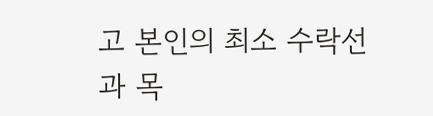고 본인의 최소 수락선과 목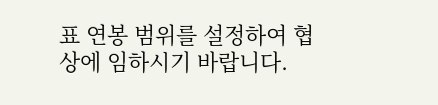표 연봉 범위를 설정하여 협상에 임하시기 바랍니다.